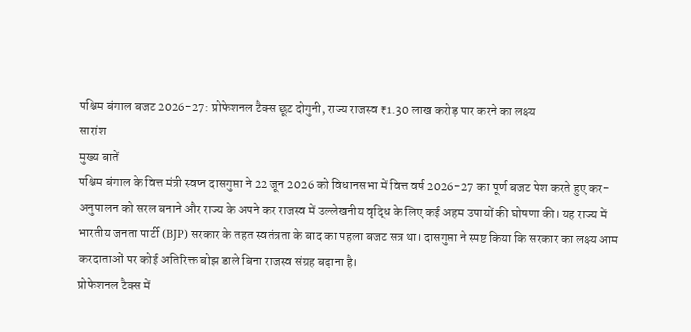पश्चिम बंगाल बजट 2026-27: प्रोफेशनल टैक्स छूट दोगुनी, राज्य राजस्व ₹1.30 लाख करोड़ पार करने का लक्ष्य
सारांश
मुख्य बातें
पश्चिम बंगाल के वित्त मंत्री स्वप्न दासगुप्ता ने 22 जून 2026 को विधानसभा में वित्त वर्ष 2026-27 का पूर्ण बजट पेश करते हुए कर-अनुपालन को सरल बनाने और राज्य के अपने कर राजस्व में उल्लेखनीय वृद्धि के लिए कई अहम उपायों की घोषणा की। यह राज्य में भारतीय जनता पार्टी (BJP) सरकार के तहत स्वतंत्रता के बाद का पहला बजट सत्र था। दासगुप्ता ने स्पष्ट किया कि सरकार का लक्ष्य आम करदाताओं पर कोई अतिरिक्त बोझ डाले बिना राजस्व संग्रह बढ़ाना है।
प्रोफेशनल टैक्स में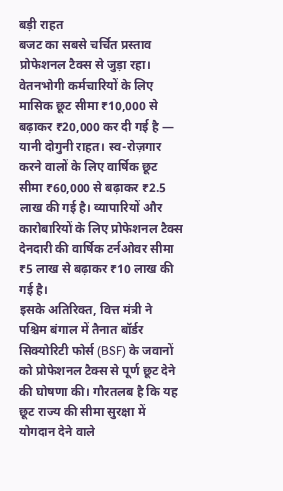बड़ी राहत
बजट का सबसे चर्चित प्रस्ताव प्रोफेशनल टैक्स से जुड़ा रहा। वेतनभोगी कर्मचारियों के लिए मासिक छूट सीमा ₹10,000 से बढ़ाकर ₹20,000 कर दी गई है — यानी दोगुनी राहत। स्व-रोज़गार करने वालों के लिए वार्षिक छूट सीमा ₹60,000 से बढ़ाकर ₹2.5 लाख की गई है। व्यापारियों और कारोबारियों के लिए प्रोफेशनल टैक्स देनदारी की वार्षिक टर्नओवर सीमा ₹5 लाख से बढ़ाकर ₹10 लाख की गई है।
इसके अतिरिक्त, वित्त मंत्री ने पश्चिम बंगाल में तैनात बॉर्डर सिक्योरिटी फोर्स (BSF) के जवानों को प्रोफेशनल टैक्स से पूर्ण छूट देने की घोषणा की। गौरतलब है कि यह छूट राज्य की सीमा सुरक्षा में योगदान देने वाले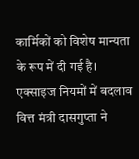कार्मिकों को विशेष मान्यता के रूप में दी गई है।
एक्साइज नियमों में बदलाव
वित्त मंत्री दासगुप्ता ने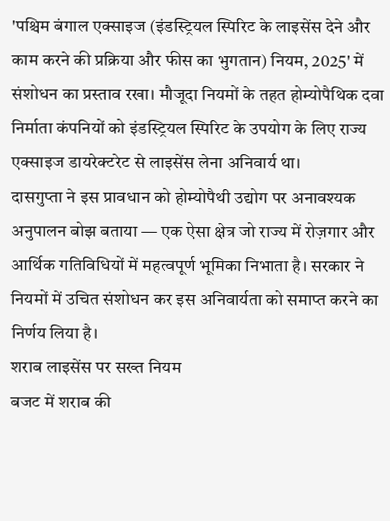'पश्चिम बंगाल एक्साइज (इंडस्ट्रियल स्पिरिट के लाइसेंस देने और काम करने की प्रक्रिया और फीस का भुगतान) नियम, 2025' में संशोधन का प्रस्ताव रखा। मौजूदा नियमों के तहत होम्योपैथिक दवा निर्माता कंपनियों को इंडस्ट्रियल स्पिरिट के उपयोग के लिए राज्य एक्साइज डायरेक्टरेट से लाइसेंस लेना अनिवार्य था।
दासगुप्ता ने इस प्रावधान को होम्योपैथी उद्योग पर अनावश्यक अनुपालन बोझ बताया — एक ऐसा क्षेत्र जो राज्य में रोज़गार और आर्थिक गतिविधियों में महत्वपूर्ण भूमिका निभाता है। सरकार ने नियमों में उचित संशोधन कर इस अनिवार्यता को समाप्त करने का निर्णय लिया है।
शराब लाइसेंस पर सख्त नियम
बजट में शराब की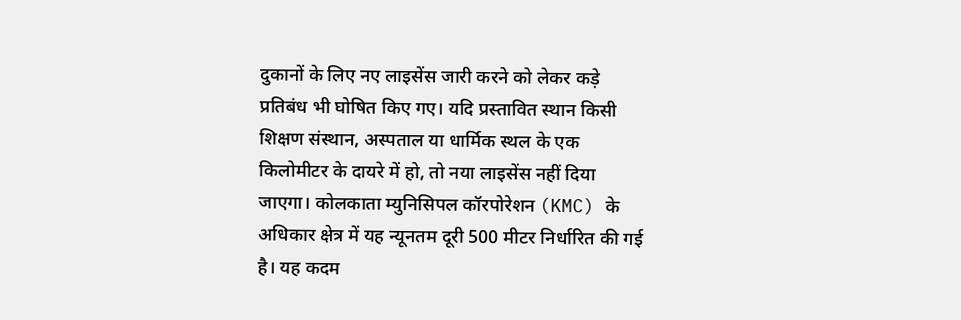दुकानों के लिए नए लाइसेंस जारी करने को लेकर कड़े प्रतिबंध भी घोषित किए गए। यदि प्रस्तावित स्थान किसी शिक्षण संस्थान, अस्पताल या धार्मिक स्थल के एक किलोमीटर के दायरे में हो, तो नया लाइसेंस नहीं दिया जाएगा। कोलकाता म्युनिसिपल कॉरपोरेशन (KMC) के अधिकार क्षेत्र में यह न्यूनतम दूरी 500 मीटर निर्धारित की गई है। यह कदम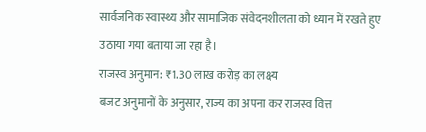सार्वजनिक स्वास्थ्य और सामाजिक संवेदनशीलता को ध्यान में रखते हुए उठाया गया बताया जा रहा है।
राजस्व अनुमान: ₹1.30 लाख करोड़ का लक्ष्य
बजट अनुमानों के अनुसार, राज्य का अपना कर राजस्व वित्त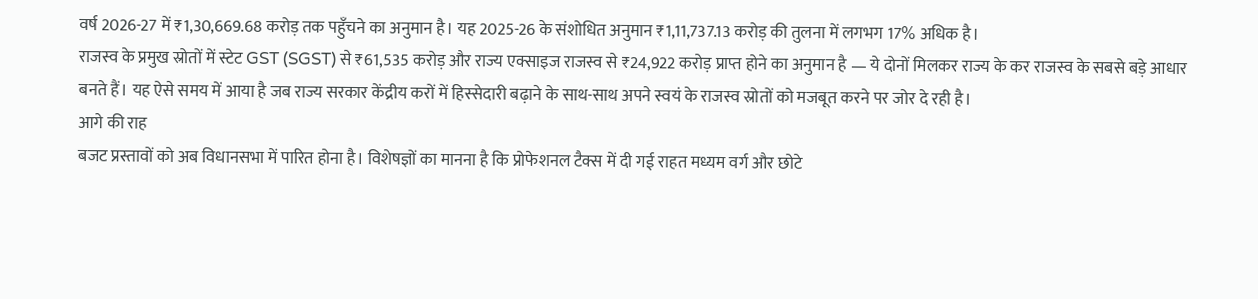वर्ष 2026-27 में ₹1,30,669.68 करोड़ तक पहुँचने का अनुमान है। यह 2025-26 के संशोधित अनुमान ₹1,11,737.13 करोड़ की तुलना में लगभग 17% अधिक है।
राजस्व के प्रमुख स्रोतों में स्टेट GST (SGST) से ₹61,535 करोड़ और राज्य एक्साइज राजस्व से ₹24,922 करोड़ प्राप्त होने का अनुमान है — ये दोनों मिलकर राज्य के कर राजस्व के सबसे बड़े आधार बनते हैं। यह ऐसे समय में आया है जब राज्य सरकार केंद्रीय करों में हिस्सेदारी बढ़ाने के साथ-साथ अपने स्वयं के राजस्व स्रोतों को मजबूत करने पर जोर दे रही है।
आगे की राह
बजट प्रस्तावों को अब विधानसभा में पारित होना है। विशेषज्ञों का मानना है कि प्रोफेशनल टैक्स में दी गई राहत मध्यम वर्ग और छोटे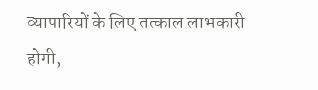व्यापारियों के लिए तत्काल लाभकारी होगी,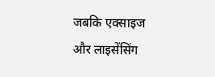जबकि एक्साइज और लाइसेंसिंग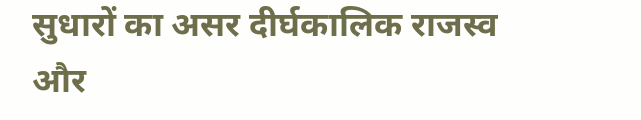सुधारों का असर दीर्घकालिक राजस्व और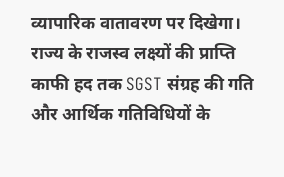व्यापारिक वातावरण पर दिखेगा। राज्य के राजस्व लक्ष्यों की प्राप्ति काफी हद तक SGST संग्रह की गति और आर्थिक गतिविधियों के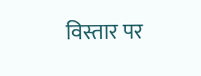विस्तार पर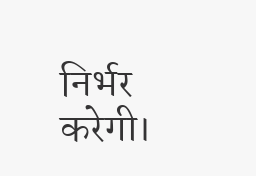निर्भर करेगी।